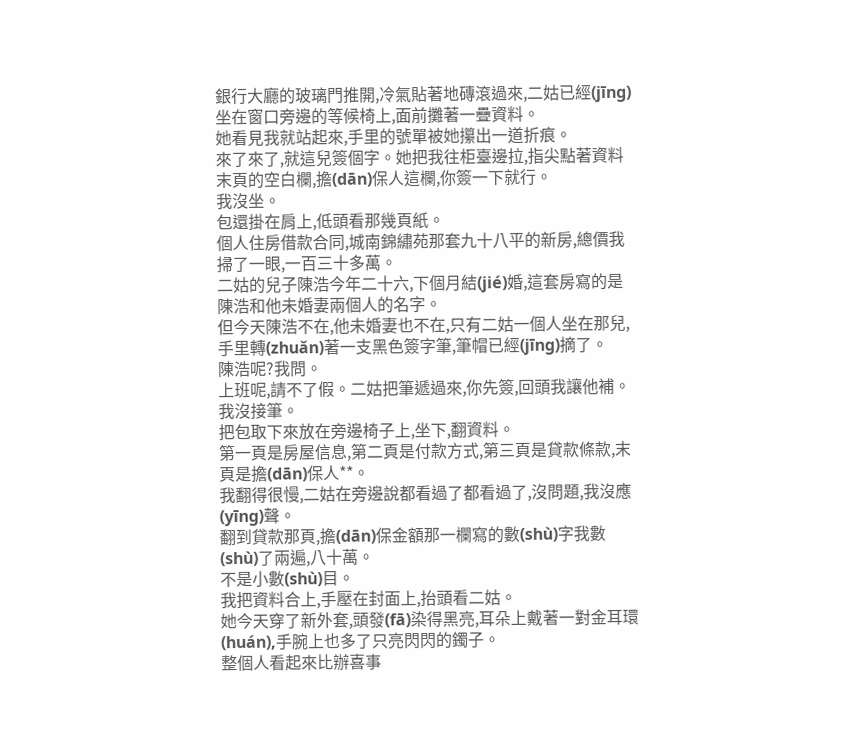銀行大廳的玻璃門推開,冷氣貼著地磚滾過來,二姑已經(jīng)坐在窗口旁邊的等候椅上,面前攤著一疊資料。
她看見我就站起來,手里的號單被她攥出一道折痕。
來了來了,就這兒簽個字。她把我往柜臺邊拉,指尖點著資料末頁的空白欄,擔(dān)保人這欄,你簽一下就行。
我沒坐。
包還掛在肩上,低頭看那幾頁紙。
個人住房借款合同,城南錦繡苑那套九十八平的新房,總價我掃了一眼,一百三十多萬。
二姑的兒子陳浩今年二十六,下個月結(jié)婚,這套房寫的是陳浩和他未婚妻兩個人的名字。
但今天陳浩不在,他未婚妻也不在,只有二姑一個人坐在那兒,手里轉(zhuǎn)著一支黑色簽字筆,筆帽已經(jīng)摘了。
陳浩呢?我問。
上班呢,請不了假。二姑把筆遞過來,你先簽,回頭我讓他補。
我沒接筆。
把包取下來放在旁邊椅子上,坐下,翻資料。
第一頁是房屋信息,第二頁是付款方式,第三頁是貸款條款,末頁是擔(dān)保人**。
我翻得很慢,二姑在旁邊說都看過了都看過了,沒問題,我沒應(yīng)聲。
翻到貸款那頁,擔(dān)保金額那一欄寫的數(shù)字我數(shù)了兩遍,八十萬。
不是小數(shù)目。
我把資料合上,手壓在封面上,抬頭看二姑。
她今天穿了新外套,頭發(fā)染得黑亮,耳朵上戴著一對金耳環(huán),手腕上也多了只亮閃閃的鐲子。
整個人看起來比辦喜事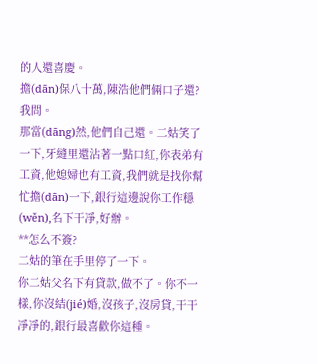的人還喜慶。
擔(dān)保八十萬,陳浩他們倆口子還?我問。
那當(dāng)然,他們自己還。二姑笑了一下,牙縫里還沾著一點口紅,你表弟有工資,他媳婦也有工資,我們就是找你幫忙擔(dān)一下,銀行這邊說你工作穩(wěn),名下干凈,好辦。
**怎么不簽?
二姑的筆在手里停了一下。
你二姑父名下有貸款,做不了。你不一樣,你沒結(jié)婚,沒孩子,沒房貸,干干凈凈的,銀行最喜歡你這種。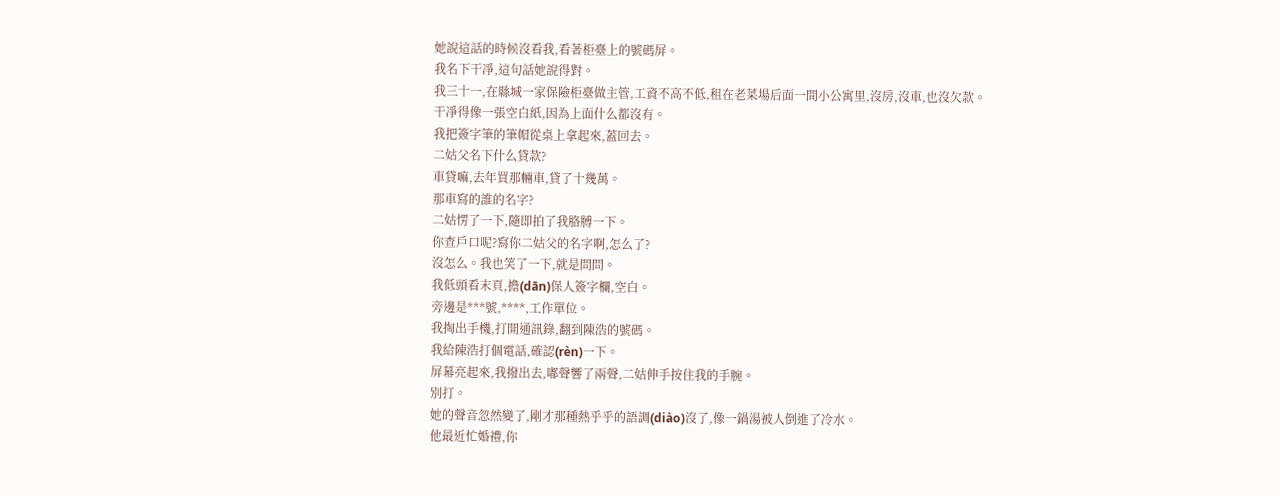她說這話的時候沒看我,看著柜臺上的號碼屏。
我名下干凈,這句話她說得對。
我三十一,在縣城一家保險柜臺做主管,工資不高不低,租在老菜場后面一間小公寓里,沒房,沒車,也沒欠款。
干凈得像一張空白紙,因為上面什么都沒有。
我把簽字筆的筆帽從桌上拿起來,蓋回去。
二姑父名下什么貸款?
車貸嘛,去年買那輛車,貸了十幾萬。
那車寫的誰的名字?
二姑愣了一下,隨即拍了我胳膊一下。
你查戶口呢?寫你二姑父的名字啊,怎么了?
沒怎么。我也笑了一下,就是問問。
我低頭看末頁,擔(dān)保人簽字欄,空白。
旁邊是***號,****,工作單位。
我掏出手機,打開通訊錄,翻到陳浩的號碼。
我給陳浩打個電話,確認(rèn)一下。
屏幕亮起來,我撥出去,嘟聲響了兩聲,二姑伸手按住我的手腕。
別打。
她的聲音忽然變了,剛才那種熱乎乎的語調(diào)沒了,像一鍋湯被人倒進了冷水。
他最近忙婚禮,你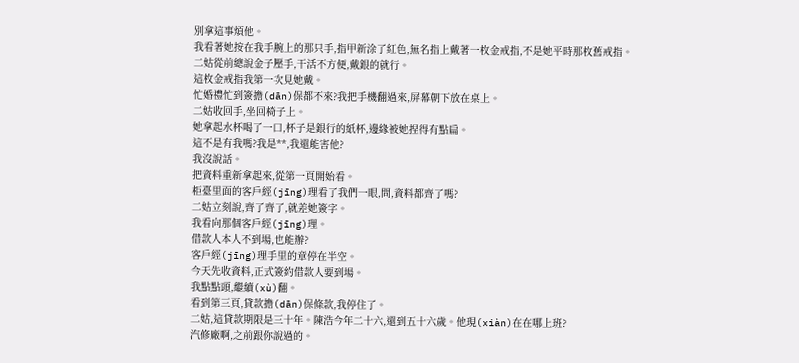別拿這事煩他。
我看著她按在我手腕上的那只手,指甲新涂了紅色,無名指上戴著一枚金戒指,不是她平時那枚舊戒指。
二姑從前總說金子壓手,干活不方便,戴銀的就行。
這枚金戒指我第一次見她戴。
忙婚禮忙到簽擔(dān)保都不來?我把手機翻過來,屏幕朝下放在桌上。
二姑收回手,坐回椅子上。
她拿起水杯喝了一口,杯子是銀行的紙杯,邊緣被她捏得有點扁。
這不是有我嗎?我是**,我還能害他?
我沒說話。
把資料重新拿起來,從第一頁開始看。
柜臺里面的客戶經(jīng)理看了我們一眼,問,資料都齊了嗎?
二姑立刻說,齊了齊了,就差她簽字。
我看向那個客戶經(jīng)理。
借款人本人不到場,也能辦?
客戶經(jīng)理手里的章停在半空。
今天先收資料,正式簽約借款人要到場。
我點點頭,繼續(xù)翻。
看到第三頁,貸款擔(dān)保條款,我停住了。
二姑,這貸款期限是三十年。陳浩今年二十六,還到五十六歲。他現(xiàn)在在哪上班?
汽修廠啊,之前跟你說過的。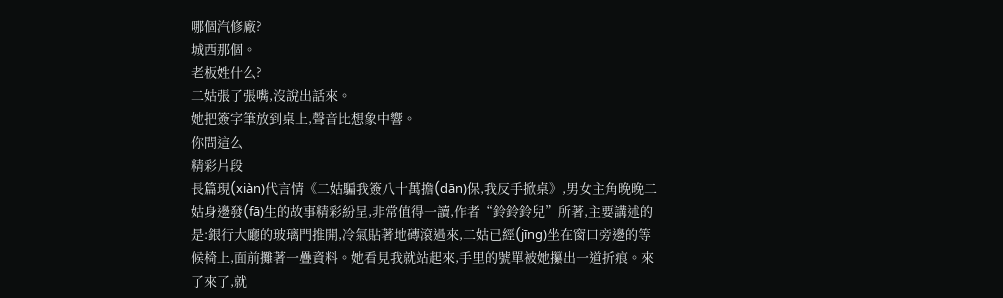哪個汽修廠?
城西那個。
老板姓什么?
二姑張了張嘴,沒說出話來。
她把簽字筆放到桌上,聲音比想象中響。
你問這么
精彩片段
長篇現(xiàn)代言情《二姑騙我簽八十萬擔(dān)保,我反手掀桌》,男女主角晚晚二姑身邊發(fā)生的故事精彩紛呈,非常值得一讀,作者“鈴鈴鈴兒”所著,主要講述的是:銀行大廳的玻璃門推開,冷氣貼著地磚滾過來,二姑已經(jīng)坐在窗口旁邊的等候椅上,面前攤著一疊資料。她看見我就站起來,手里的號單被她攥出一道折痕。來了來了,就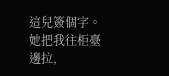這兒簽個字。她把我往柜臺邊拉,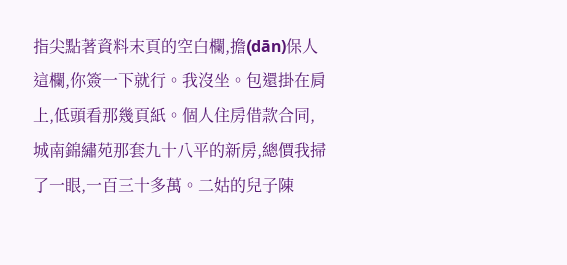指尖點著資料末頁的空白欄,擔(dān)保人這欄,你簽一下就行。我沒坐。包還掛在肩上,低頭看那幾頁紙。個人住房借款合同,城南錦繡苑那套九十八平的新房,總價我掃了一眼,一百三十多萬。二姑的兒子陳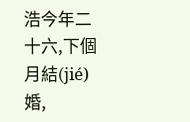浩今年二十六,下個月結(jié)婚,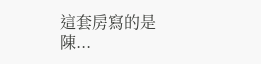這套房寫的是陳...